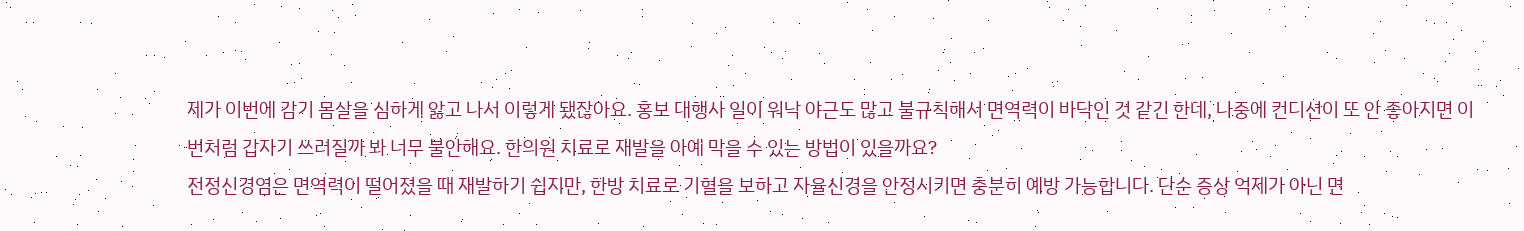제가 이번에 감기 몸살을 심하게 앓고 나서 이렇게 됐잖아요. 홍보 대행사 일이 워낙 야근도 많고 불규칙해서 면역력이 바닥인 것 같긴 한데, 나중에 컨디션이 또 안 좋아지면 이번처럼 갑자기 쓰러질까 봐 너무 불안해요. 한의원 치료로 재발을 아예 막을 수 있는 방법이 있을까요?
전정신경염은 면역력이 떨어졌을 때 재발하기 쉽지만, 한방 치료로 기혈을 보하고 자율신경을 안정시키면 충분히 예방 가능합니다. 단순 증상 억제가 아닌 면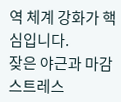역 체계 강화가 핵심입니다.
잦은 야근과 마감 스트레스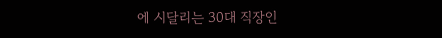에 시달리는 30대 직장인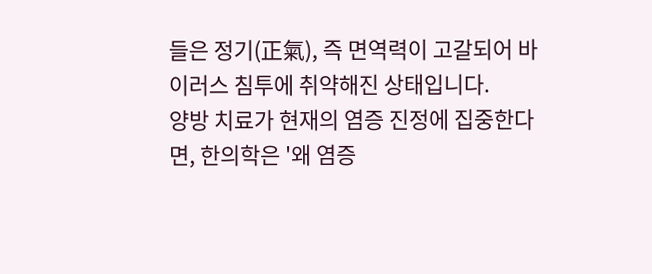들은 정기(正氣), 즉 면역력이 고갈되어 바이러스 침투에 취약해진 상태입니다.
양방 치료가 현재의 염증 진정에 집중한다면, 한의학은 '왜 염증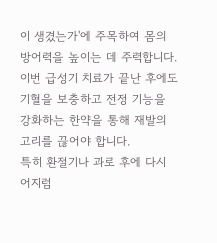이 생겼는가'에 주목하여 몸의 방어력을 높이는 데 주력합니다.
이번 급성기 치료가 끝난 후에도 기혈을 보충하고 전정 기능을 강화하는 한약을 통해 재발의 고리를 끊어야 합니다.
특히 환절기나 과로 후에 다시 어지럼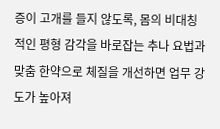증이 고개를 들지 않도록, 몸의 비대칭적인 평형 감각을 바로잡는 추나 요법과 맞춤 한약으로 체질을 개선하면 업무 강도가 높아져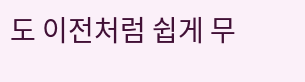도 이전처럼 쉽게 무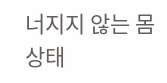너지지 않는 몸 상태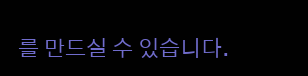를 만드실 수 있습니다.